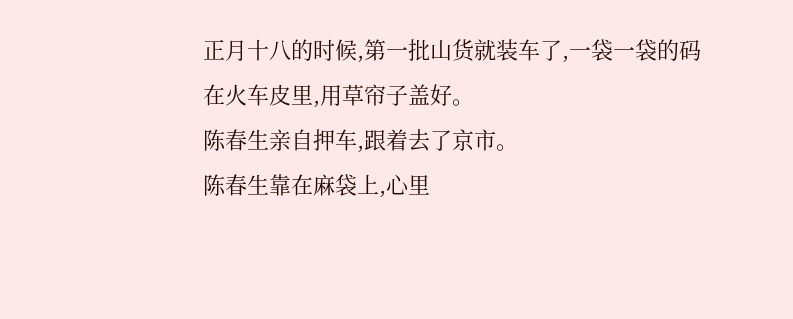正月十八的时候,第一批山货就装车了,一袋一袋的码在火车皮里,用草帘子盖好。
陈春生亲自押车,跟着去了京市。
陈春生靠在麻袋上,心里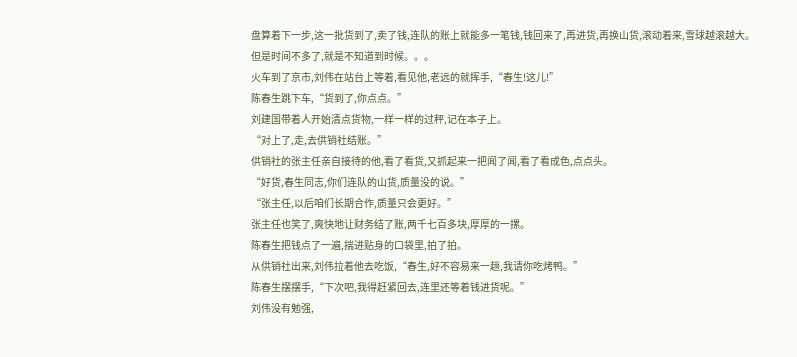盘算着下一步,这一批货到了,卖了钱,连队的账上就能多一笔钱,钱回来了,再进货,再换山货,滚动着来,雪球越滚越大。
但是时间不多了,就是不知道到时候。。。
火车到了京市,刘伟在站台上等着,看见他,老远的就挥手,“春生!这儿!”
陈春生跳下车,“货到了,你点点。”
刘建国带着人开始清点货物,一样一样的过秤,记在本子上。
“对上了,走,去供销社结账。”
供销社的张主任亲自接待的他,看了看货,又抓起来一把闻了闻,看了看成色,点点头。
“好货,春生同志,你们连队的山货,质量没的说。”
“张主任,以后咱们长期合作,质量只会更好。”
张主任也笑了,爽快地让财务结了账,两千七百多块,厚厚的一摞。
陈春生把钱点了一遍,揣进贴身的口袋里,拍了拍。
从供销社出来,刘伟拉着他去吃饭,“春生,好不容易来一趟,我请你吃烤鸭。”
陈春生摆摆手,“下次吧,我得赶紧回去,连里还等着钱进货呢。”
刘伟没有勉强,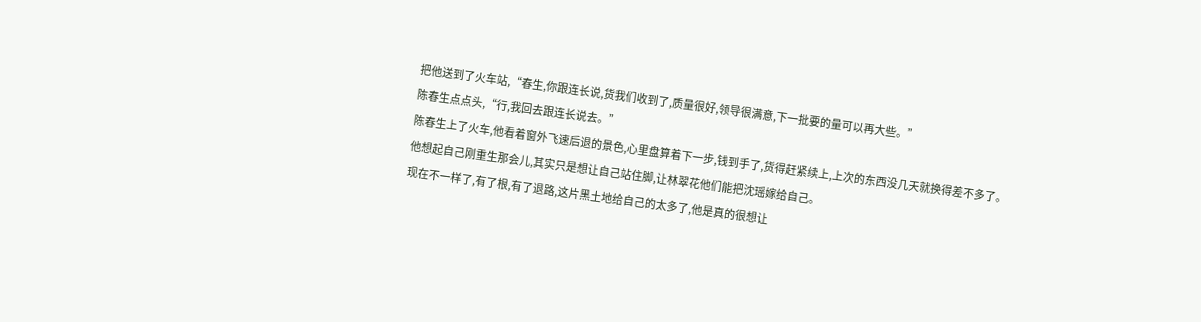把他送到了火车站,“春生,你跟连长说,货我们收到了,质量很好,领导很满意,下一批要的量可以再大些。”
陈春生点点头,“行,我回去跟连长说去。”
陈春生上了火车,他看着窗外飞速后退的景色,心里盘算着下一步,钱到手了,货得赶紧续上,上次的东西没几天就换得差不多了。
他想起自己刚重生那会儿,其实只是想让自己站住脚,让林翠花他们能把沈瑶嫁给自己。
现在不一样了,有了根,有了退路,这片黑土地给自己的太多了,他是真的很想让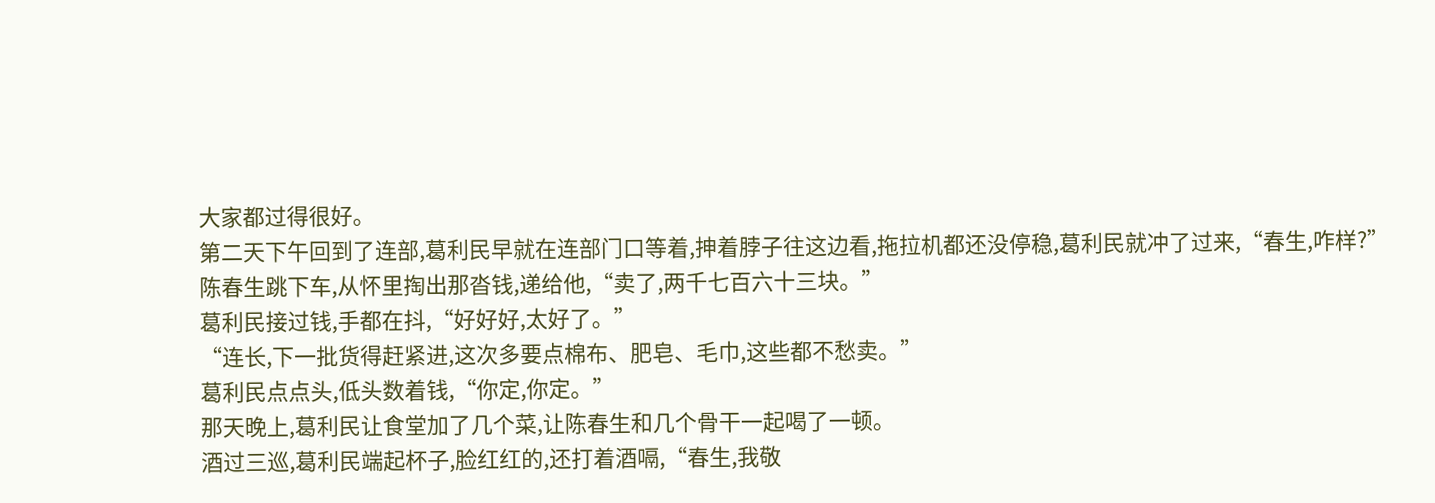大家都过得很好。
第二天下午回到了连部,葛利民早就在连部门口等着,抻着脖子往这边看,拖拉机都还没停稳,葛利民就冲了过来,“春生,咋样?”
陈春生跳下车,从怀里掏出那沓钱,递给他,“卖了,两千七百六十三块。”
葛利民接过钱,手都在抖,“好好好,太好了。”
“连长,下一批货得赶紧进,这次多要点棉布、肥皂、毛巾,这些都不愁卖。”
葛利民点点头,低头数着钱,“你定,你定。”
那天晚上,葛利民让食堂加了几个菜,让陈春生和几个骨干一起喝了一顿。
酒过三巡,葛利民端起杯子,脸红红的,还打着酒嗝,“春生,我敬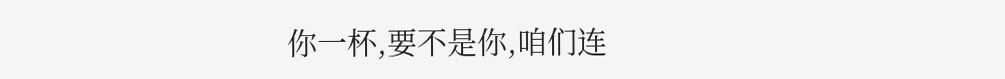你一杯,要不是你,咱们连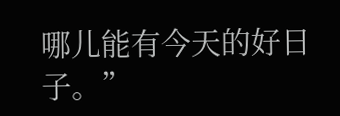哪儿能有今天的好日子。”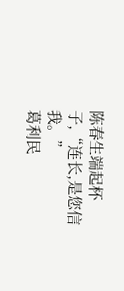陈春生端起杯子,“连长,是您信我。”
葛利民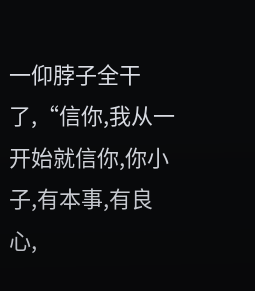一仰脖子全干了,“信你,我从一开始就信你,你小子,有本事,有良心,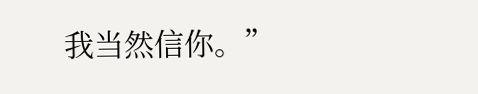我当然信你。”